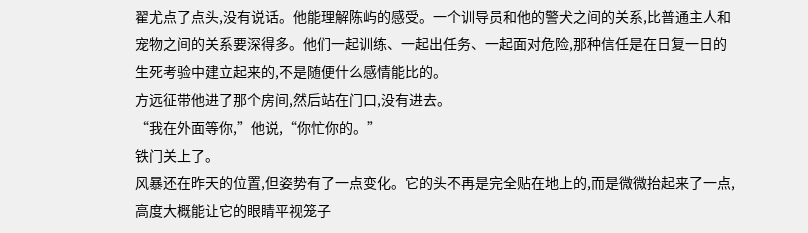翟尤点了点头,没有说话。他能理解陈屿的感受。一个训导员和他的警犬之间的关系,比普通主人和宠物之间的关系要深得多。他们一起训练、一起出任务、一起面对危险,那种信任是在日复一日的生死考验中建立起来的,不是随便什么感情能比的。
方远征带他进了那个房间,然后站在门口,没有进去。
“我在外面等你,”他说,“你忙你的。”
铁门关上了。
风暴还在昨天的位置,但姿势有了一点变化。它的头不再是完全贴在地上的,而是微微抬起来了一点,高度大概能让它的眼睛平视笼子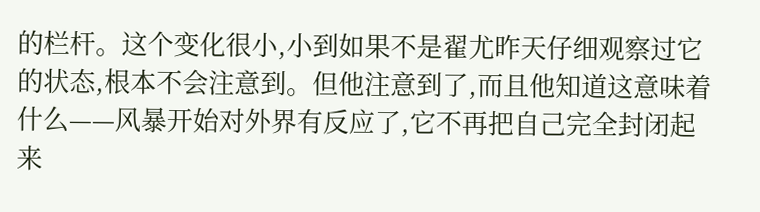的栏杆。这个变化很小,小到如果不是翟尤昨天仔细观察过它的状态,根本不会注意到。但他注意到了,而且他知道这意味着什么——风暴开始对外界有反应了,它不再把自己完全封闭起来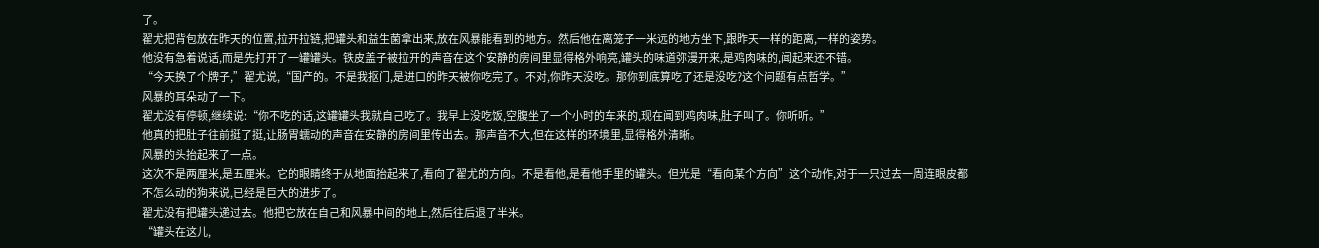了。
翟尤把背包放在昨天的位置,拉开拉链,把罐头和益生菌拿出来,放在风暴能看到的地方。然后他在离笼子一米远的地方坐下,跟昨天一样的距离,一样的姿势。
他没有急着说话,而是先打开了一罐罐头。铁皮盖子被拉开的声音在这个安静的房间里显得格外响亮,罐头的味道弥漫开来,是鸡肉味的,闻起来还不错。
“今天换了个牌子,”翟尤说,“国产的。不是我抠门,是进口的昨天被你吃完了。不对,你昨天没吃。那你到底算吃了还是没吃?这个问题有点哲学。”
风暴的耳朵动了一下。
翟尤没有停顿,继续说:“你不吃的话,这罐罐头我就自己吃了。我早上没吃饭,空腹坐了一个小时的车来的,现在闻到鸡肉味,肚子叫了。你听听。”
他真的把肚子往前挺了挺,让肠胃蠕动的声音在安静的房间里传出去。那声音不大,但在这样的环境里,显得格外清晰。
风暴的头抬起来了一点。
这次不是两厘米,是五厘米。它的眼睛终于从地面抬起来了,看向了翟尤的方向。不是看他,是看他手里的罐头。但光是“看向某个方向”这个动作,对于一只过去一周连眼皮都不怎么动的狗来说,已经是巨大的进步了。
翟尤没有把罐头递过去。他把它放在自己和风暴中间的地上,然后往后退了半米。
“罐头在这儿,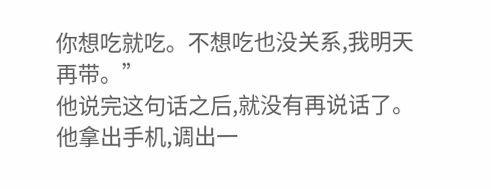你想吃就吃。不想吃也没关系,我明天再带。”
他说完这句话之后,就没有再说话了。他拿出手机,调出一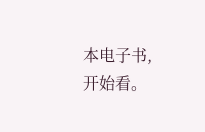本电子书,开始看。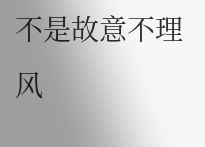不是故意不理风